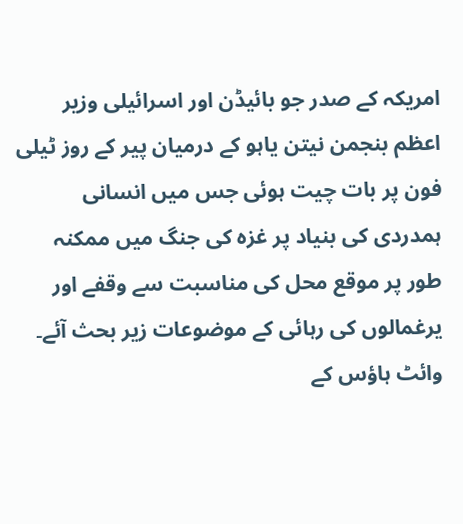امریکہ کے صدر جو بائیڈن اور اسرائیلی وزیر اعظم بنجمن نیتن یاہو کے درمیان پیر کے روز ٹیلی فون پر بات چیت ہوئی جس میں انسانی ہمدردی کی بنیاد پر غزہ کی جنگ میں ممکنہ طور پر موقع محل کی مناسبت سے وقفے اور یرغمالوں کی رہائی کے موضوعات زیر بحث آئے۔
وائٹ ہاؤس کے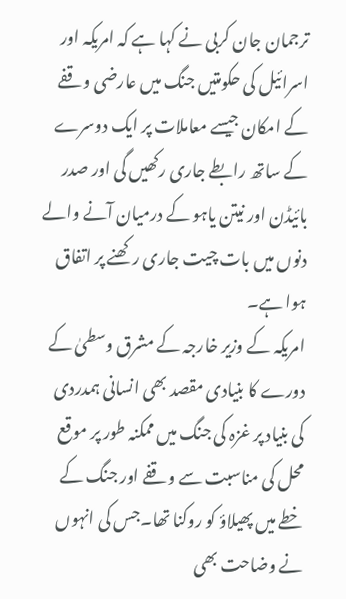ترجمان جان کربی نے کہا ہے کہ امریکہ اور اسرائیل کی حکومتیں جنگ میں عارضی وقفے کے امکان جیسے معاملات پر ایک دوسرے کے ساتھ رابطے جاری رکھیں گی اور صدر بائیڈن اور نیتن یاہو کے درمیان آنے والے دنوں میں بات چیت جاری رکھنے پر اتفاق ہوا ہے۔
امریکہ کے وزیر خارجہ کے مشرق وسطیٰ کے دورے کا بنیادی مقصد بھی انسانی ہمدردی کی بنیاد پر غزہ کی جنگ میں ممکنہ طور پر موقع محل کی مناسبت سے وقفے اور جنگ کے خطے میں پھیلاؤ کو روکنا تھا۔جس کی انہوں نے وضاحت بھی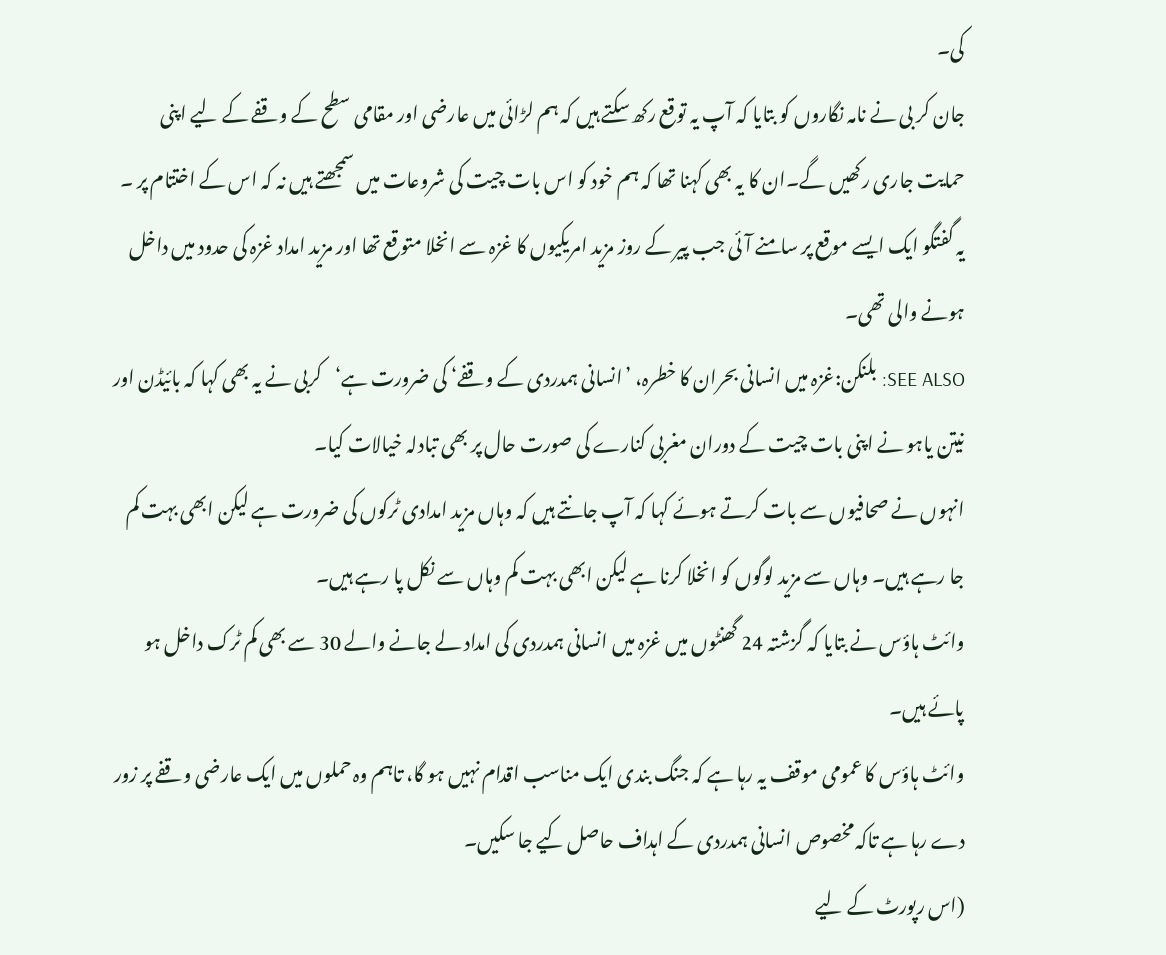کی۔
جان کر بی نے نامہ نگاروں کو بتایا کہ آپ یہ توقع رکھ سکتے ہیں کہ ہم لڑائی میں عارضی اور مقامی سطح کے وقفے کے لیے اپنی حمایت جاری رکھیں گے۔ان کا یہ بھی کہنا تھا کہ ہم خود کو اس بات چیت کی شروعات میں سمجھتے ہیں نہ کہ اس کے اختتام پر ۔
یہ گفتگو ایک ایسے موقع پر سامنے آئی جب پیر کے روز مزید امریکیوں کا غزہ سے انخلا متوقع تھا اور مزید امداد غزہ کی حدود میں داخل ہونے والی تھی۔
SEE ALSO: بلنکن:غزہ میں انسانی بحران کا خطرہ، ’انسانی ہمدردی کے وقفے‘ کی ضرورت ہے‘کربی نے یہ بھی کہا کہ بائیڈن اور نیتن یاہو نے اپنی بات چیت کے دوران مغربی کنارے کی صورت حال پر بھی تبادلہ خیالات کیا۔
انہوں نے صحافیوں سے بات کرتے ہوئے کہا کہ آپ جانتے ہیں کہ وہاں مزید امدادی ٹرکوں کی ضرورت ہے لیکن ابھی بہت کم جا رہے ہیں۔ وہاں سے مزید لوگوں کو انخلا کرنا ہے لیکن ابھی بہت کم وہاں سے نکل پا رہے ہیں۔
وائٹ ہاؤس نے بتایا کہ گزشتہ 24 گھنٹوں میں غزہ میں انسانی ہمدردی کی امداد لے جانے والے 30 سے بھی کم ٹرک داخل ہو پائے ہیں۔
وائٹ ہاؤس کا عمومی موقف یہ رہا ہے کہ جنگ بندی ایک مناسب اقدام نہیں ہو گا، تاہم وہ حملوں میں ایک عارضی وقفے پر زور دے رہا ہے تاکہ مخصوص انسانی ہمدردی کے اہداف حاصل کیے جا سکیں۔
(اس رپورٹ کے لیے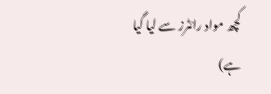کچھ مواد رائٹرز سے لیا گیا ہے)